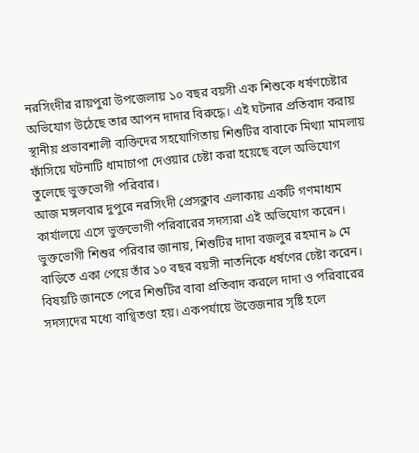নরসিংদীর রায়পুরা উপজেলায় ১০ বছর বয়সী এক শিশুকে ধর্ষণচেষ্টার অভিযোগ উঠেছে তার আপন দাদার বিরুদ্ধে। এই ঘটনার প্রতিবাদ করায় স্থানীয় প্রভাবশালী ব্যক্তিদের সহযোগিতায় শিশুটির বাবাকে মিথ্যা মামলায় ফাঁসিয়ে ঘটনাটি ধামাচাপা দেওয়ার চেষ্টা করা হয়েছে বলে অভিযোগ তুলেছে ভুক্তভোগী পরিবার।
আজ মঙ্গলবার দুপুরে নরসিংদী প্রেসক্লাব এলাকায় একটি গণমাধ্যম কার্যালয়ে এসে ভুক্তভোগী পরিবারের সদস্যরা এই অভিযোগ করেন।
ভুক্তভোগী শিশুর পরিবার জানায়, শিশুটির দাদা বজলুর রহমান ৯ মে বাড়িতে একা পেয়ে তাঁর ১০ বছর বয়সী নাতনিকে ধর্ষণের চেষ্টা করেন। বিষয়টি জানতে পেরে শিশুটির বাবা প্রতিবাদ করলে দাদা ও পরিবারের সদস্যদের মধ্যে বাগ্বিতণ্ডা হয়। একপর্যায়ে উত্তেজনার সৃষ্টি হলে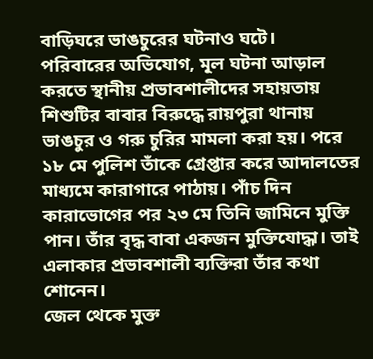বাড়িঘরে ভাঙচুরের ঘটনাও ঘটে।
পরিবারের অভিযোগ, মূল ঘটনা আড়াল করতে স্থানীয় প্রভাবশালীদের সহায়তায় শিশুটির বাবার বিরুদ্ধে রায়পুরা থানায় ভাঙচুর ও গরু চুরির মামলা করা হয়। পরে ১৮ মে পুলিশ তাঁকে গ্রেপ্তার করে আদালতের মাধ্যমে কারাগারে পাঠায়। পাঁচ দিন কারাভোগের পর ২৩ মে তিনি জামিনে মুক্তি পান। তাঁর বৃদ্ধ বাবা একজন মুক্তিযোদ্ধা। তাই এলাকার প্রভাবশালী ব্যক্তিরা তাঁর কথা শোনেন।
জেল থেকে মুক্ত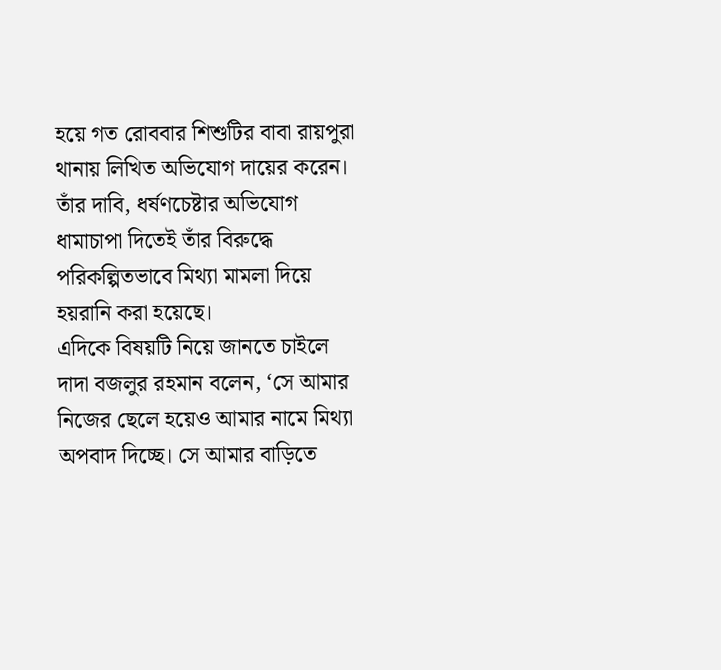হয়ে গত রোববার শিশুটির বাবা রায়পুরা থানায় লিখিত অভিযোগ দায়ের করেন। তাঁর দাবি, ধর্ষণচেষ্টার অভিযোগ ধামাচাপা দিতেই তাঁর বিরুদ্ধে পরিকল্পিতভাবে মিথ্যা মামলা দিয়ে হয়রানি করা হয়েছে।
এদিকে বিষয়টি নিয়ে জানতে চাইলে দাদা বজলুর রহমান বলেন, ‘সে আমার নিজের ছেলে হয়েও আমার নামে মিথ্যা অপবাদ দিচ্ছে। সে আমার বাড়িতে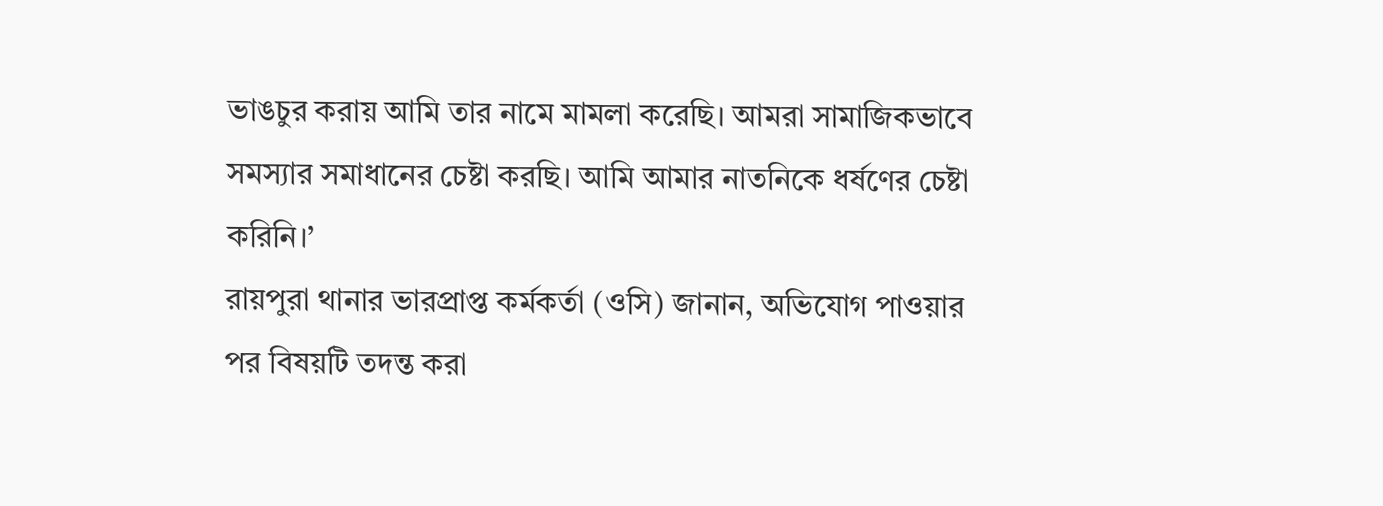ভাঙচুর করায় আমি তার নামে মামলা করেছি। আমরা সামাজিকভাবে সমস্যার সমাধানের চেষ্টা করছি। আমি আমার নাতনিকে ধর্ষণের চেষ্টা করিনি।’
রায়পুরা থানার ভারপ্রাপ্ত কর্মকর্তা (ওসি) জানান, অভিযোগ পাওয়ার পর বিষয়টি তদন্ত করা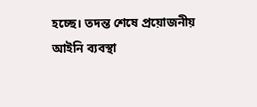হচ্ছে। তদন্ত শেষে প্রয়োজনীয় আইনি ব্যবস্থা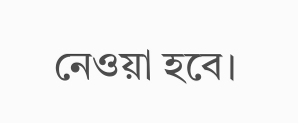নেওয়া হবে।